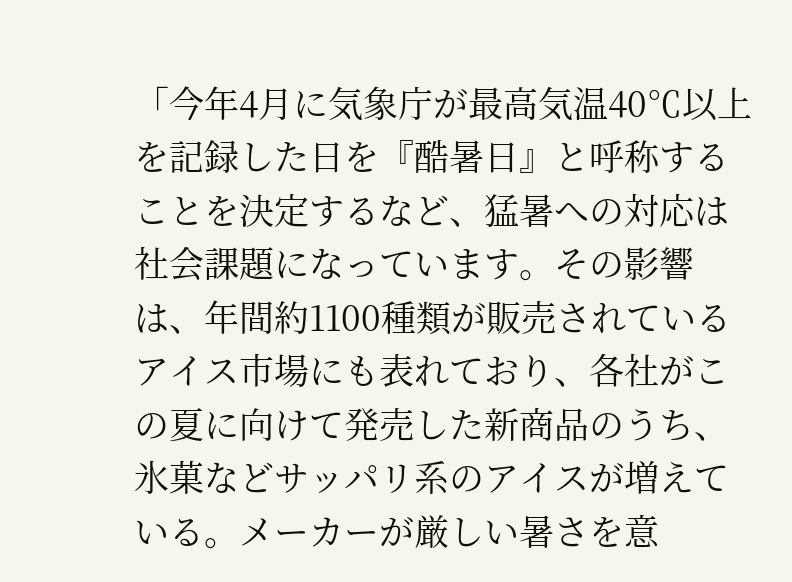「今年4月に気象庁が最高気温40℃以上を記録した日を『酷暑日』と呼称することを決定するなど、猛暑への対応は社会課題になっています。その影響は、年間約1100種類が販売されているアイス市場にも表れており、各社がこの夏に向けて発売した新商品のうち、氷菓などサッパリ系のアイスが増えている。メーカーが厳しい暑さを意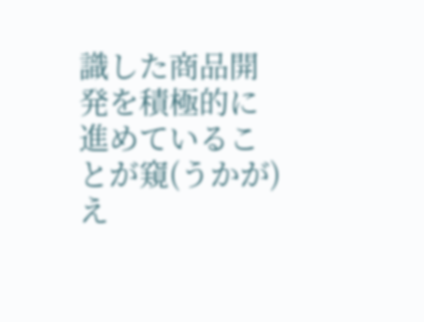識した商品開発を積極的に進めていることが窺(うかが)え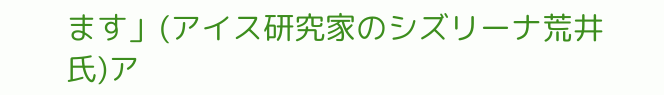ます」(アイス研究家のシズリーナ荒井氏)ア